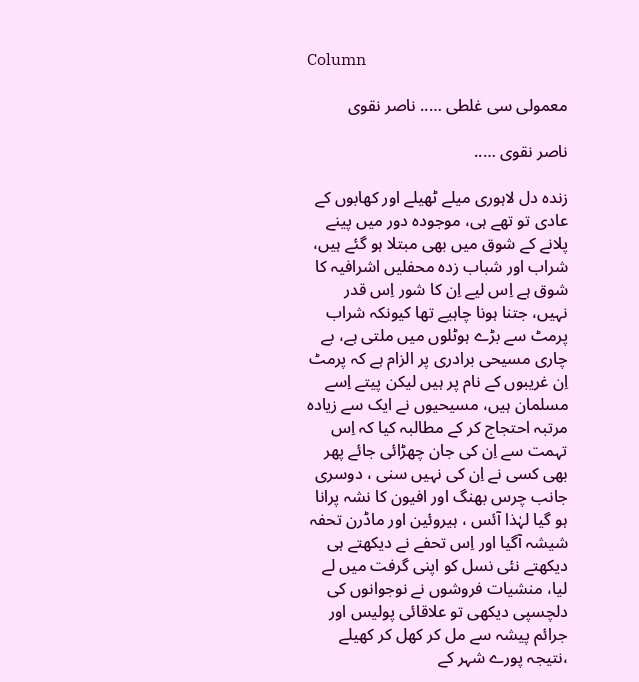Column

معمولی سی غلطی ….. ناصر نقوی

ناصر نقوی …..

زندہ دل لاہوری میلے ٹھیلے اور کھابوں کے عادی تو تھے ہی، موجودہ دور میں پینے پلانے کے شوق میں بھی مبتلا ہو گئے ہیں، شراب اور شباب زدہ محفلیں اشرافیہ کا شوق ہے اِس لیے اِن کا شور اِس قدر نہیں، جتنا ہونا چاہیے تھا کیونکہ شراب پرمٹ سے بڑے ہوٹلوں میں ملتی ہے، بے چاری مسیحی برادری پر الزام ہے کہ پرمٹ اِن غریبوں کے نام پر ہیں لیکن پیتے اِسے مسلمان ہیں، مسیحیوں نے ایک سے زیادہ مرتبہ احتجاج کر کے مطالبہ کیا کہ اِس تہمت سے اِن کی جان چھڑائی جائے پھر بھی کسی نے اِن کی نہیں سنی ، دوسری جانب چرس بھنگ اور افیون کا نشہ پرانا ہو گیا لہٰذا آئس ، ہیروئین اور ماڈرن تحفہ شیشہ آگیا اور اِس تحفے نے دیکھتے ہی دیکھتے نئی نسل کو اپنی گرفت میں لے لیا، منشیات فروشوں نے نوجوانوں کی دلچسپی دیکھی تو علاقائی پولیس اور جرائم پیشہ سے مل کر کھل کر کھیلے ،نتیجہ پورے شہر کے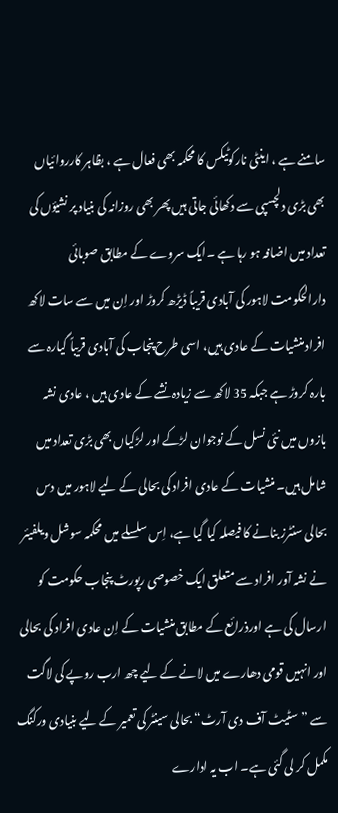سامنے ہے ، اینٹی نارکوٹیکس کا محکمہ بھی فعال ہے ، بظاہر کارروائیاں بھی بڑی دلچسپی سے دکھائی جاتی ہیں پھر بھی روزانہ کی بنیاد پر نشیؤں کی تعداد میں اضافہ ہو رہا ہے ۔ایک سروے کے مطابق صوبائی دارالحکومت لاہور کی آبادی قریباً ڈیڑھ کروڑ اور اِن میں سے سات لاکھ افراد منشیات کے عادی ہیں، اسی طرح پنجاب کی آبادی قریباً گیارہ سے بارہ کروڑ ہے جبکہ 35 لاکھ سے زیادہ نشے کے عادی ہیں ، عادی نشہ بازوں میں نئی نسل کے نوجوان لڑکے اور لڑکیاں بھی بڑی تعداد میں شامل ہیں۔ منشیات کے عادی افراد کی بحالی کے لیے لاہور میں دس بحالی سنٹرز بنانے کا فیصلہ کیا گیا ہے، اِس سلسلے میں محکمہ سوشل ویلفیئر نے نشہ آور افراد سے متعلق ایک خصوصی رپورٹ پنجاب حکومت کو ارسال کی ہے اورذرائع کے مطابق منشیات کے اِن عادی افراد کی بحالی اور انہیں قومی دھارے میں لانے کے لیے چھ ارب روپے کی لاگت سے ”سٹیٹ آف دی آرٹ“بحالی سینٹر کی تعمیر کے لیے بنیادی ورکنگ مکمل کر لی گئی ہے۔ اب یہ ادارے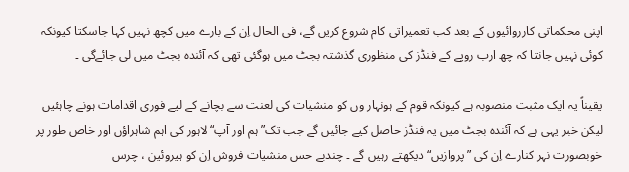اپنی محکماتی کارروائیوں کے بعد کب تعمیراتی کام شروع کریں گے، فی الحال اِن کے بارے میں کچھ نہیں کہا جاسکتا کیونکہ کوئی نہیں جانتا کہ چھ ارب روپے کے فنڈز کی منظوری گذشتہ بجٹ میں ہوگئی تھی کہ آئندہ بجٹ میں لی جائےگی ۔

یقیناً یہ ایک مثبت منصوبہ ہے کیونکہ قوم کے ہونہار وں کو منشیات کی لعنت سے بچانے کے لیے فوری اقدامات ہونے چاہئیں لیکن خبر یہی ہے کہ آئندہ بجٹ میں یہ فنڈز حاصل کیے جائیں گے جب تک” ہم اور آپ“ لاہور کی اہم شاہراؤں اور خاص طور پر خوبصورت نہر کنارے اِن کی ”پروازیں“ دیکھتے رہیں گے ۔ چندبے حس منشیات فروش اِن کو ہیروئین ، چرس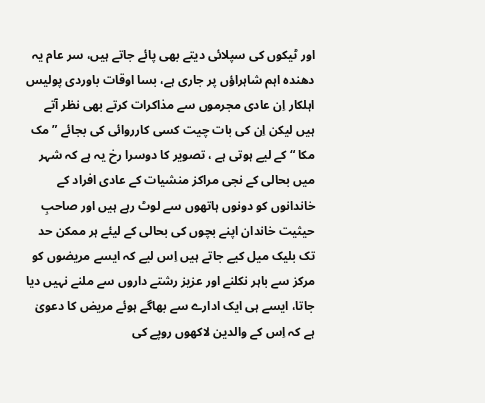اور ٹیکوں کی سپلائی دیتے بھی پائے جاتے ہیں، سر عام یہ دھندہ اہم شاہراؤں پر جاری ہے، بسا اوقات باوردی پولیس اہلکار اِن عادی مجرموں سے مذاکرات کرتے بھی نظر آتے ہیں لیکن اِن کی بات چیت کسی کارروائی کی بجائے ”مک مکا “ کے لیے ہوتی ہے ، تصویر کا دوسرا رخ یہ ہے کہ شہر میں بحالی کے نجی مراکز منشیات کے عادی افراد کے خاندانوں کو دونوں ہاتھوں سے لوٹ رہے ہیں اور صاحبِ حیثیت خاندان اپنے بچوں کی بحالی کے لیئے ہر ممکن حد تک بلیک میل کیے جاتے ہیں اِس لیے کہ ایسے مریضوں کو مرکز سے باہر نکلنے اور عزیز رشتے داروں سے ملنے نہیں دیا جاتا، ایسے ہی ایک ادارے سے بھاگے ہوئے مریض کا دعویٰ ہے کہ اِس کے والدین لاکھوں روپے کی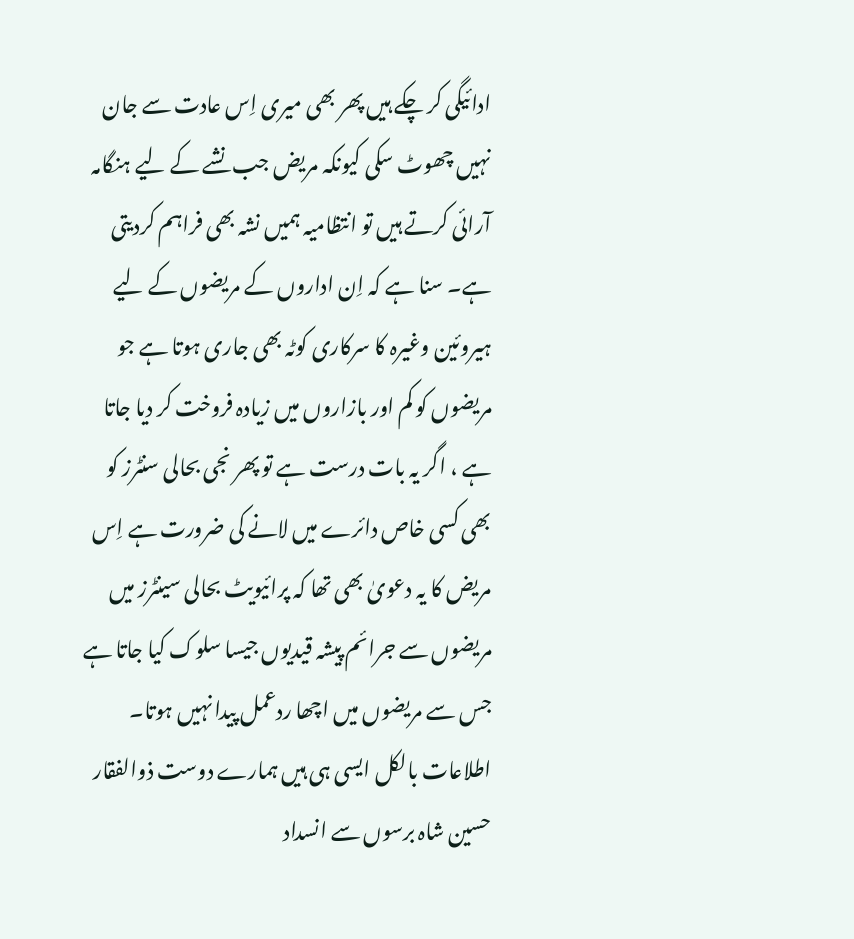ادائیگی کر چکے ہیں پھر بھی میری اِس عادت سے جان نہیں چھوٹ سکی کیونکہ مریض جب نشے کے لیے ہنگامہ آرائی کرتے ہیں تو انتظامیہ ہمیں نشہ بھی فراہم کردیتی ہے۔ سنا ہے کہ اِن اداروں کے مریضوں کے لیے ہیروئین وغیرہ کا سرکاری کوٹہ بھی جاری ہوتا ہے جو مریضوں کو کم اور بازاروں میں زیادہ فروخت کر دیا جاتا ہے ، اگر یہ بات درست ہے تو پھر نجی بحالی سنٹرز کو بھی کسی خاص دائرے میں لانے کی ضرورت ہے اِس مریض کا یہ دعویٰ بھی تھا کہ پرائیویٹ بحالی سینٹرز میں مریضوں سے جرائم پیشہ قیدیوں جیسا سلوک کیا جاتا ہے جس سے مریضوں میں اچھا ردعمل پیدا نہیں ہوتا۔
اطلاعات بالکل ایسی ہی ہیں ہمارے دوست ذوالفقار حسین شاہ برسوں سے انسداد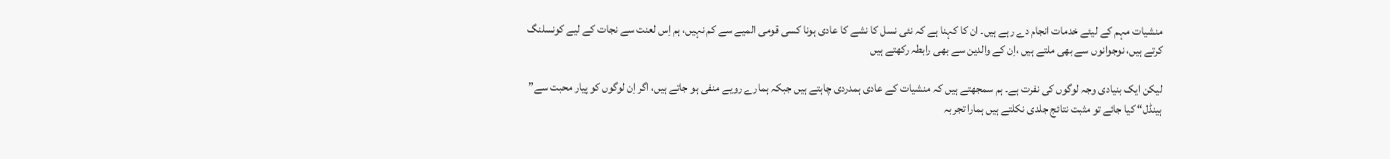منشیات مہم کے لیئے خدمات انجام دے رہے ہیں۔ ان کا کہنا ہے کہ نئی نسل کا نشے کا عادی ہونا کسی قومی المیے سے کم نہیں، ہم اِس لعنت سے نجات کے لیے کونسلنگ کرتے ہیں، نوجوانوں سے بھی ملتے ہیں ،اِن کے والدین سے بھی رابطہ رکھتے ہیں

لیکن ایک بنیادی وجہ لوگوں کی نفرت ہے۔ ہم سمجھتے ہیں کہ منشیات کے عادی ہمدردی چاہتے ہیں جبکہ ہمارے رویے منفی ہو جاتے ہیں، اگر اِن لوگوں کو پیار محبت سے” ہینڈل“ کیا جائے تو مثبت نتائج جلدی نکلتے ہیں ہمارا تجربہ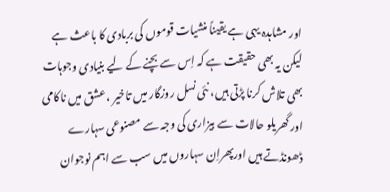اور مشاہدہ یہی ہے یقیناً منشیات قوموں کی بربادی کا باعث ہے لیکن یہ بھی حقیقت ہے کہ اِس سے بچنے کے لیے بنیادی وجوہات بھی تلاش کرنا پڑتی ہیں، نئی نسل روزگار میں تاخیر ، عشق میں ناکامی اور گھریلو حالات سے بیزاری کی وجہ سے مصنوعی سہارے ڈھونڈتے ہیں اورپھراِن سہاروں میں سب سے اہم نوجوان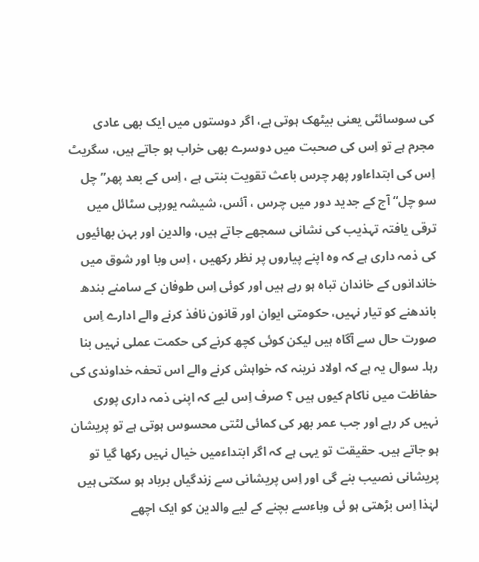کی سوسائٹی یعنی بیٹھک ہوتی ہے، اگر دوستوں میں ایک بھی عادی مجرم ہے تو اِس کی صحبت میں دوسرے بھی خراب ہو جاتے ہیں، سگریٹ اِس کی ابتداءاور پھر چرس باعث تقویت بنتی ہے ، اِس کے بعد پھر” چل سو چل“ آج کے جدید دور میں چرس ، آئس، شیشہ یورپی سٹائل میں ترقی یافتہ تہذیب کی نشانی سمجھے جاتے ہیں، والدین اور بہن بھائیوں کی ذمہ داری ہے کہ وہ اپنے پیاروں پر نظر رکھیں ، اِس وبا اور شوق میں خاندانوں کے خاندان تباہ ہو رہے ہیں اور کوئی اِس طوفان کے سامنے بندھ باندھنے کو تیار نہیں، حکومتی ایوان اور قانون نافذ کرنے والے ادارے اِس صورت حال سے آگاہ ہیں لیکن کوئی کچھ کرنے کی حکمت عملی نہیں بنا رہا۔ سوال یہ ہے کہ اولاد نرینہ کہ خواہش کرنے والے اس تحفہ خداوندی کی حفاظت میں ناکام کیوں ہیں ؟ صرف اِس لیے کہ اپنی ذمہ داری پوری نہیں کر رہے اور جب عمر بھر کی کمائی لٹتی محسوس ہوتی ہے تو پریشان ہو جاتے ہیں۔ حقیقت تو یہی ہے کہ اگر ابتداءمیں خیال نہیں رکھا گیا تو پریشانی نصیب بنے گی اور اِس پریشانی سے زندگیاں برباد ہو سکتی ہیں لہٰذا اِس بڑھتی ہو ئی وباءسے بچنے کے لیے والدین کو ایک اچھے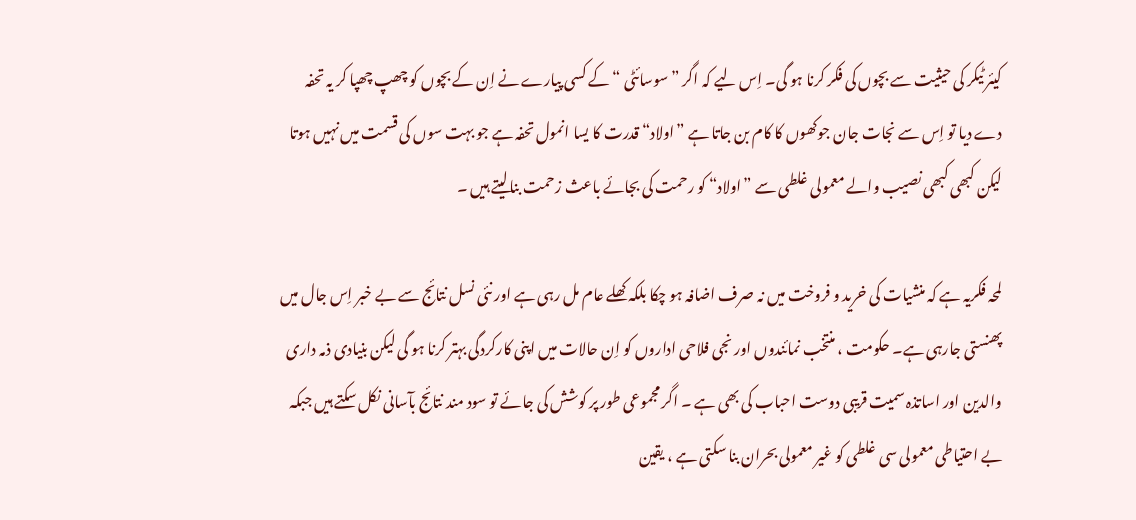کیئر ٹیکر کی حیثیت سے بچوں کی فکر کرنا ہو گی۔ اِس لیے کہ اگر ”سوسائٹی “کے کسی پیارے نے اِن کے بچوں کو چھپ چھپا کر یہ تحفہ دے دیا تو اِس سے نجات جان جوکھوں کا کام بن جاتا ہے ”اولاد“ قدرت کا یسا انمول تحفہ ہے جو بہت سوں کی قسمت میں نہیں ہوتا لیکن کبھی کبھی نصیب والے معمولی غلطی سے ”اولاد“ کو رحمت کی بجائے باعث زحمت بنالیتے ہیں ۔

لمحہ فکریہ ہے کہ منشیات کی خرید و فروخت میں نہ صرف اضافہ ہو چکا بلکہ کھلے عام مل رہی ہے اور نئی نسل نتائج سے بے خبر اِس جال میں پھنستی جارہی ہے۔ حکومت ، منتخب نمائندوں اور نجی فلاحی اداروں کو اِن حالات میں اپنی کارکردگی بہتر کرنا ہو گی لیکن بنیادی ذمہ داری والدین اور اساتذہ سمیت قریبی دوست احباب کی بھی ہے ۔ اگر مجموعی طور پر کوشش کی جائے تو سود مند نتائج بآسانی نکل سکتے ہیں جبکہ بے احتیاطی معمولی سی غلطی کو غیر معمولی بحران بنا سکتی ہے ، یقین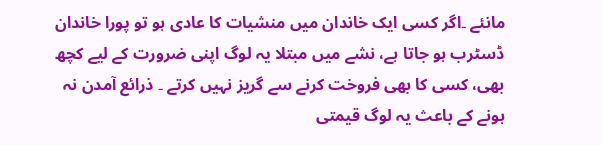مانئے ۔اگر کسی ایک خاندان میں منشیات کا عادی ہو تو پورا خاندان ڈسٹرب ہو جاتا ہے، نشے میں مبتلا یہ لوگ اپنی ضرورت کے لیے کچھ بھی، کسی کا بھی فروخت کرنے سے گریز نہیں کرتے ۔ ذرائع آمدن نہ ہونے کے باعث یہ لوگ قیمتی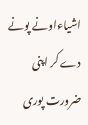اشیاءاونے پونے دے کر اپنی ضرورت پوری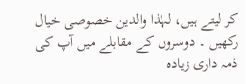کر لیتے ہیں، لہٰذا والدین خصوصی خیال رکھیں ۔ دوسروں کے مقابلے میں آپ کی ذمہ داری زیادہ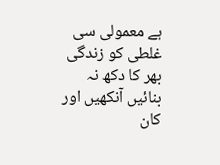ہے معمولی سی غلطی کو زندگی بھر کا دکھ نہ بنائیں آنکھیں اور کان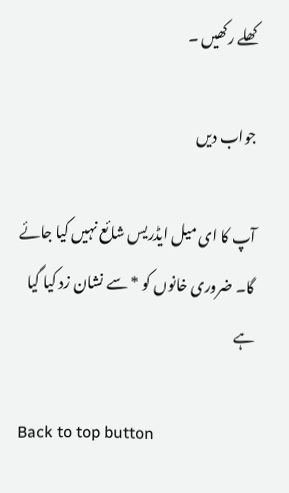کھلے رکھیں ۔

جواب دیں

آپ کا ای میل ایڈریس شائع نہیں کیا جائے گا۔ ضروری خانوں کو * سے نشان زد کیا گیا ہے

Back to top button